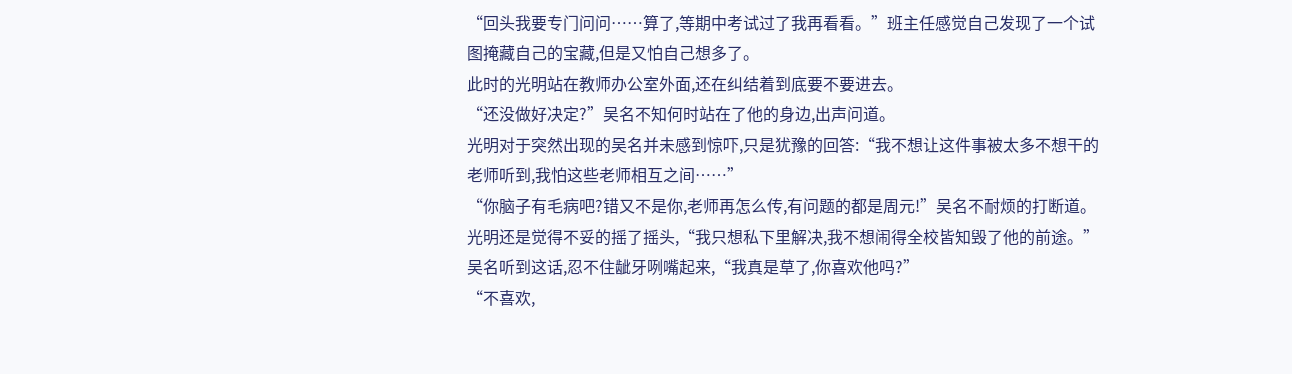“回头我要专门问问……算了,等期中考试过了我再看看。”班主任感觉自己发现了一个试图掩藏自己的宝藏,但是又怕自己想多了。
此时的光明站在教师办公室外面,还在纠结着到底要不要进去。
“还没做好决定?”吴名不知何时站在了他的身边,出声问道。
光明对于突然出现的吴名并未感到惊吓,只是犹豫的回答:“我不想让这件事被太多不想干的老师听到,我怕这些老师相互之间……”
“你脑子有毛病吧?错又不是你,老师再怎么传,有问题的都是周元!”吴名不耐烦的打断道。
光明还是觉得不妥的摇了摇头,“我只想私下里解决,我不想闹得全校皆知毁了他的前途。”
吴名听到这话,忍不住龇牙咧嘴起来,“我真是草了,你喜欢他吗?”
“不喜欢,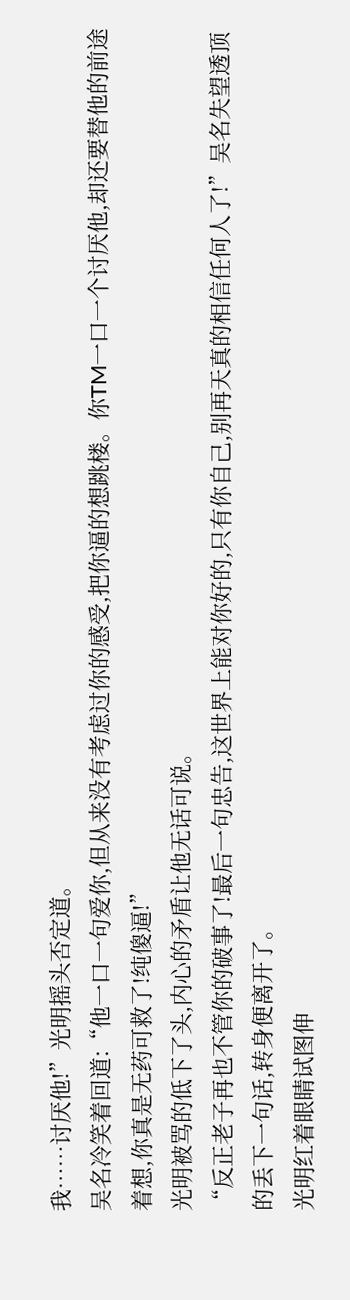我……讨厌他!”光明摇头否定道。
吴名冷笑着回道:“他一口一句爱你,但从来没有考虑过你的感受,把你逼的想跳楼。你TM一口一个讨厌他,却还要替他的前途着想,你真是无药可救了!纯傻逼!”
光明被骂的低下了头,内心的矛盾让他无话可说。
“反正老子再也不管你的破事了!最后一句忠告,这世界上能对你好的,只有你自己,别再天真的相信任何人了!”吴名失望透顶的丢下一句话,转身便离开了。
光明红着眼睛试图伸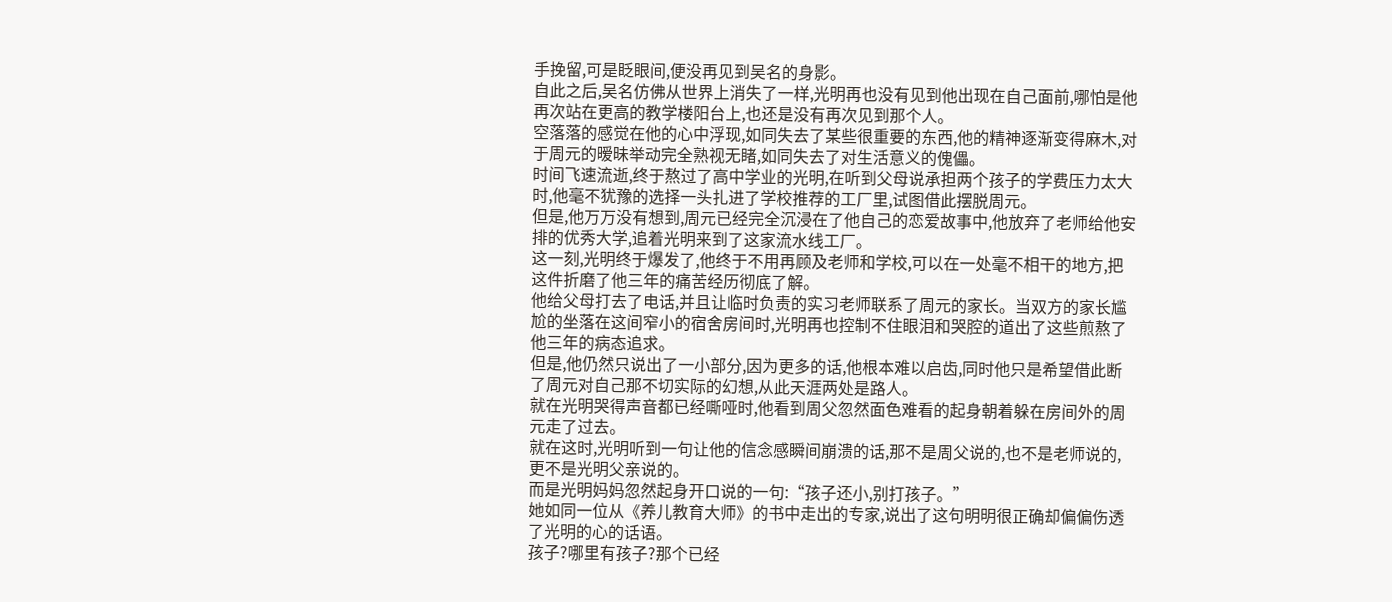手挽留,可是眨眼间,便没再见到吴名的身影。
自此之后,吴名仿佛从世界上消失了一样,光明再也没有见到他出现在自己面前,哪怕是他再次站在更高的教学楼阳台上,也还是没有再次见到那个人。
空落落的感觉在他的心中浮现,如同失去了某些很重要的东西,他的精神逐渐变得麻木,对于周元的暧昧举动完全熟视无睹,如同失去了对生活意义的傀儡。
时间飞速流逝,终于熬过了高中学业的光明,在听到父母说承担两个孩子的学费压力太大时,他毫不犹豫的选择一头扎进了学校推荐的工厂里,试图借此摆脱周元。
但是,他万万没有想到,周元已经完全沉浸在了他自己的恋爱故事中,他放弃了老师给他安排的优秀大学,追着光明来到了这家流水线工厂。
这一刻,光明终于爆发了,他终于不用再顾及老师和学校,可以在一处毫不相干的地方,把这件折磨了他三年的痛苦经历彻底了解。
他给父母打去了电话,并且让临时负责的实习老师联系了周元的家长。当双方的家长尴尬的坐落在这间窄小的宿舍房间时,光明再也控制不住眼泪和哭腔的道出了这些煎熬了他三年的病态追求。
但是,他仍然只说出了一小部分,因为更多的话,他根本难以启齿,同时他只是希望借此断了周元对自己那不切实际的幻想,从此天涯两处是路人。
就在光明哭得声音都已经嘶哑时,他看到周父忽然面色难看的起身朝着躲在房间外的周元走了过去。
就在这时,光明听到一句让他的信念感瞬间崩溃的话,那不是周父说的,也不是老师说的,更不是光明父亲说的。
而是光明妈妈忽然起身开口说的一句:“孩子还小,别打孩子。”
她如同一位从《养儿教育大师》的书中走出的专家,说出了这句明明很正确却偏偏伤透了光明的心的话语。
孩子?哪里有孩子?那个已经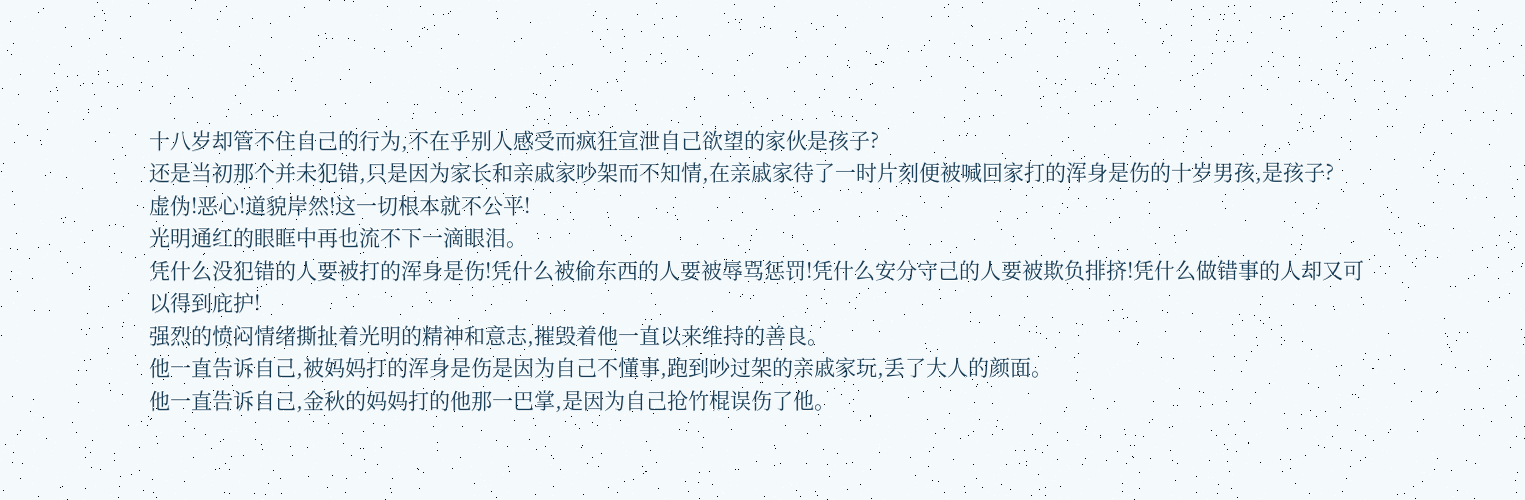十八岁却管不住自己的行为,不在乎别人感受而疯狂宣泄自己欲望的家伙是孩子?
还是当初那个并未犯错,只是因为家长和亲戚家吵架而不知情,在亲戚家待了一时片刻便被喊回家打的浑身是伤的十岁男孩,是孩子?
虚伪!恶心!道貌岸然!这一切根本就不公平!
光明通红的眼眶中再也流不下一滴眼泪。
凭什么没犯错的人要被打的浑身是伤!凭什么被偷东西的人要被辱骂惩罚!凭什么安分守己的人要被欺负排挤!凭什么做错事的人却又可以得到庇护!
强烈的愤闷情绪撕扯着光明的精神和意志,摧毁着他一直以来维持的善良。
他一直告诉自己,被妈妈打的浑身是伤是因为自己不懂事,跑到吵过架的亲戚家玩,丢了大人的颜面。
他一直告诉自己,金秋的妈妈打的他那一巴掌,是因为自己抢竹棍误伤了他。